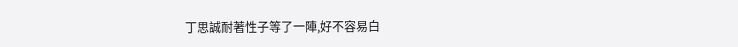丁思誠耐著性子等了一陣,好不容易白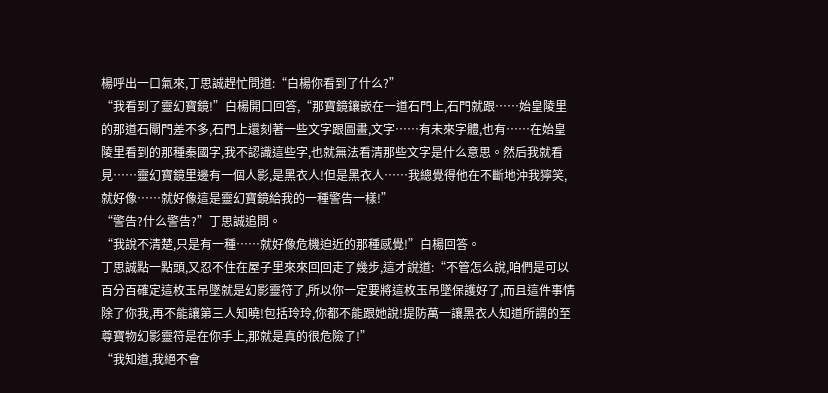楊呼出一口氣來,丁思誠趕忙問道:“白楊你看到了什么?”
“我看到了靈幻寶鏡!”白楊開口回答,“那寶鏡鑲嵌在一道石門上,石門就跟……始皇陵里的那道石閘門差不多,石門上還刻著一些文字跟圖畫,文字……有未來字體,也有……在始皇陵里看到的那種秦國字,我不認識這些字,也就無法看清那些文字是什么意思。然后我就看見……靈幻寶鏡里邊有一個人影,是黑衣人!但是黑衣人……我總覺得他在不斷地沖我獰笑,就好像……就好像這是靈幻寶鏡給我的一種警告一樣!”
“警告?什么警告?”丁思誠追問。
“我說不清楚,只是有一種……就好像危機迫近的那種感覺!”白楊回答。
丁思誠點一點頭,又忍不住在屋子里來來回回走了幾步,這才說道:“不管怎么說,咱們是可以百分百確定這枚玉吊墜就是幻影靈符了,所以你一定要將這枚玉吊墜保護好了,而且這件事情除了你我,再不能讓第三人知曉!包括玲玲,你都不能跟她說!提防萬一讓黑衣人知道所謂的至尊寶物幻影靈符是在你手上,那就是真的很危險了!”
“我知道,我絕不會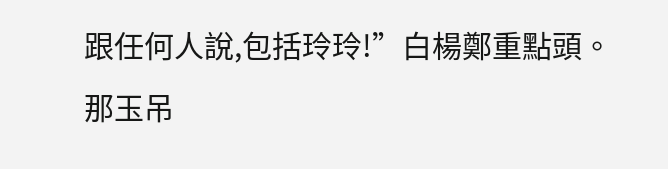跟任何人說,包括玲玲!”白楊鄭重點頭。
那玉吊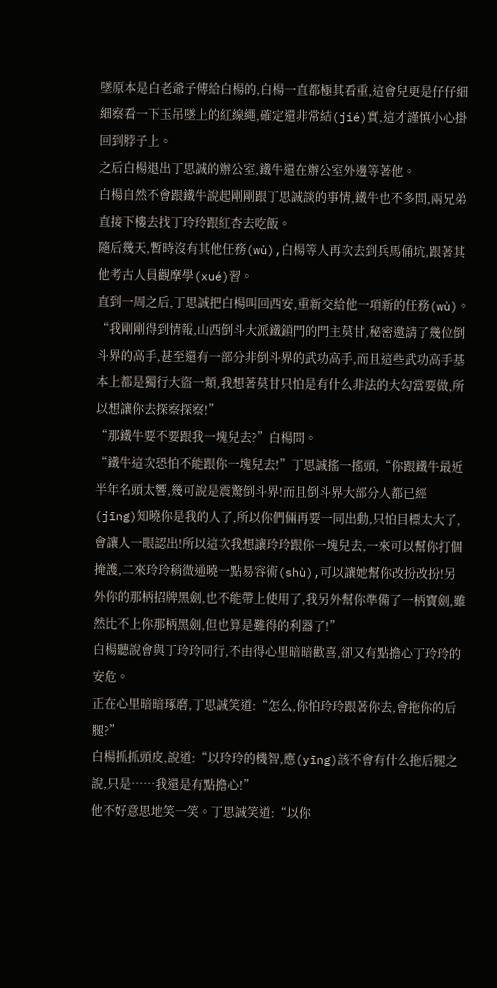墜原本是白老爺子傳給白楊的,白楊一直都極其看重,這會兒更是仔仔細細察看一下玉吊墜上的紅線繩,確定還非常結(jié)實,這才謹慎小心掛回到脖子上。
之后白楊退出丁思誠的辦公室,鐵牛還在辦公室外邊等著他。
白楊自然不會跟鐵牛說起剛剛跟丁思誠談的事情,鐵牛也不多問,兩兄弟直接下樓去找丁玲玲跟紅杏去吃飯。
隨后幾天,暫時沒有其他任務(wù),白楊等人再次去到兵馬俑坑,跟著其他考古人員觀摩學(xué)習。
直到一周之后,丁思誠把白楊叫回西安,重新交給他一項新的任務(wù)。
“我剛剛得到情報,山西倒斗大派鐵鎖門的門主莫甘,秘密邀請了幾位倒斗界的高手,甚至還有一部分非倒斗界的武功高手,而且這些武功高手基本上都是獨行大盜一類,我想著莫甘只怕是有什么非法的大勾當要做,所以想讓你去探察探察!”
“那鐵牛要不要跟我一塊兒去?”白楊問。
“鐵牛這次恐怕不能跟你一塊兒去!”丁思誠搖一搖頭,“你跟鐵牛最近半年名頭太響,幾可說是震驚倒斗界!而且倒斗界大部分人都已經(jīng)知曉你是我的人了,所以你們倆再要一同出動,只怕目標太大了,會讓人一眼認出!所以這次我想讓玲玲跟你一塊兒去,一來可以幫你打個掩護,二來玲玲稍微通曉一點易容術(shù),可以讓她幫你改扮改扮!另外你的那柄招牌黑劍,也不能帶上使用了,我另外幫你準備了一柄寶劍,雖然比不上你那柄黑劍,但也算是難得的利器了!”
白楊聽說會與丁玲玲同行,不由得心里暗暗歡喜,卻又有點擔心丁玲玲的安危。
正在心里暗暗琢磨,丁思誠笑道:“怎么,你怕玲玲跟著你去,會拖你的后腿?”
白楊抓抓頭皮,說道:“以玲玲的機智,應(yīng)該不會有什么拖后腿之說,只是……我還是有點擔心!”
他不好意思地笑一笑。丁思誠笑道:“以你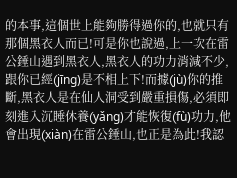的本事,這個世上能夠勝得過你的,也就只有那個黑衣人而已!可是你也說過,上一次在雷公錘山遇到黑衣人,黑衣人的功力消減不少,跟你已經(jīng)是不相上下!而據(jù)你的推斷,黑衣人是在仙人洞受到嚴重損傷,必須即刻進入沉睡休養(yǎng)才能恢復(fù)功力,他會出現(xiàn)在雷公錘山,也正是為此!我認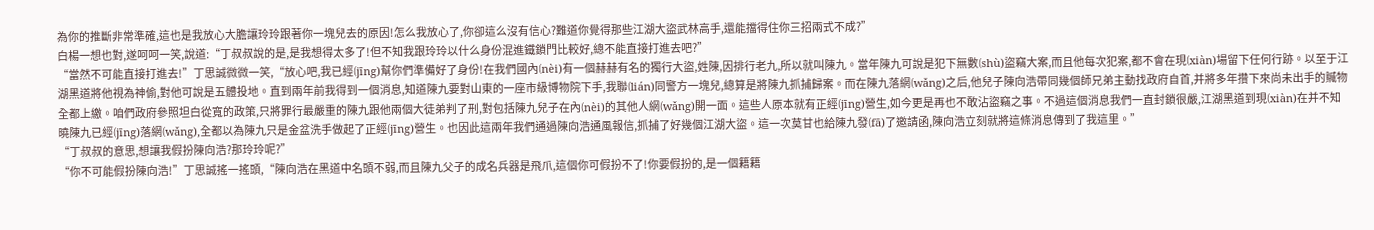為你的推斷非常準確,這也是我放心大膽讓玲玲跟著你一塊兒去的原因!怎么我放心了,你卻這么沒有信心?難道你覺得那些江湖大盜武林高手,還能擋得住你三招兩式不成?”
白楊一想也對,遂呵呵一笑,說道:“丁叔叔說的是,是我想得太多了!但不知我跟玲玲以什么身份混進鐵鎖門比較好,總不能直接打進去吧?”
“當然不可能直接打進去!”丁思誠微微一笑,“放心吧,我已經(jīng)幫你們準備好了身份!在我們國內(nèi)有一個赫赫有名的獨行大盜,姓陳,因排行老九,所以就叫陳九。當年陳九可說是犯下無數(shù)盜竊大案,而且他每次犯案,都不會在現(xiàn)場留下任何行跡。以至于江湖黑道將他視為神偷,對他可說是五體投地。直到兩年前我得到一個消息,知道陳九要對山東的一座市級博物院下手,我聯(lián)同警方一塊兒,總算是將陳九抓捕歸案。而在陳九落網(wǎng)之后,他兒子陳向浩帶同幾個師兄弟主動找政府自首,并將多年攢下來尚未出手的贓物全都上繳。咱們政府參照坦白從寬的政策,只將罪行最嚴重的陳九跟他兩個大徒弟判了刑,對包括陳九兒子在內(nèi)的其他人網(wǎng)開一面。這些人原本就有正經(jīng)營生,如今更是再也不敢沾盜竊之事。不過這個消息我們一直封鎖很嚴,江湖黑道到現(xiàn)在并不知曉陳九已經(jīng)落網(wǎng),全都以為陳九只是金盆洗手做起了正經(jīng)營生。也因此這兩年我們通過陳向浩通風報信,抓捕了好幾個江湖大盜。這一次莫甘也給陳九發(fā)了邀請函,陳向浩立刻就將這條消息傳到了我這里。”
“丁叔叔的意思,想讓我假扮陳向浩?那玲玲呢?”
“你不可能假扮陳向浩!”丁思誠搖一搖頭,“陳向浩在黑道中名頭不弱,而且陳九父子的成名兵器是飛爪,這個你可假扮不了!你要假扮的,是一個籍籍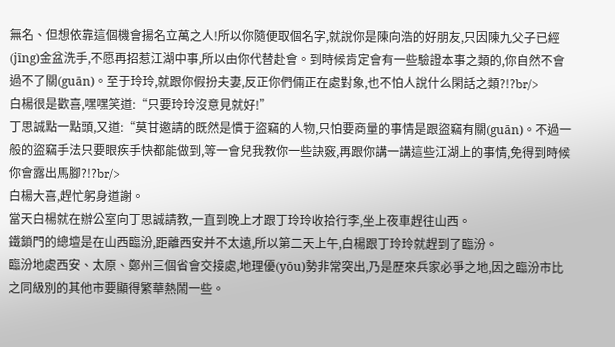無名、但想依靠這個機會揚名立萬之人!所以你隨便取個名字,就說你是陳向浩的好朋友,只因陳九父子已經(jīng)金盆洗手,不愿再招惹江湖中事,所以由你代替赴會。到時候肯定會有一些驗證本事之類的,你自然不會過不了關(guān)。至于玲玲,就跟你假扮夫妻,反正你們倆正在處對象,也不怕人說什么閑話之類?!?br/>
白楊很是歡喜,嘿嘿笑道:“只要玲玲沒意見就好!”
丁思誠點一點頭,又道:“莫甘邀請的既然是慣于盜竊的人物,只怕要商量的事情是跟盜竊有關(guān)。不過一般的盜竊手法只要眼疾手快都能做到,等一會兒我教你一些訣竅,再跟你講一講這些江湖上的事情,免得到時候你會露出馬腳?!?br/>
白楊大喜,趕忙躬身道謝。
當天白楊就在辦公室向丁思誠請教,一直到晚上才跟丁玲玲收拾行李,坐上夜車趕往山西。
鐵鎖門的總壇是在山西臨汾,距離西安并不太遠,所以第二天上午,白楊跟丁玲玲就趕到了臨汾。
臨汾地處西安、太原、鄭州三個省會交接處,地理優(yōu)勢非常突出,乃是歷來兵家必爭之地,因之臨汾市比之同級別的其他市要顯得繁華熱鬧一些。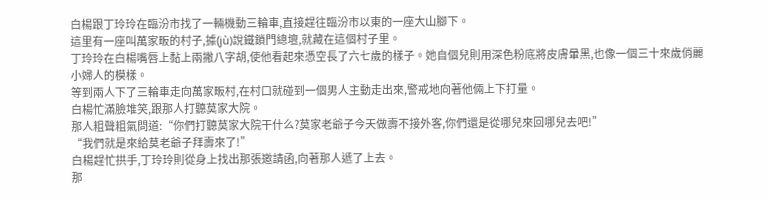白楊跟丁玲玲在臨汾市找了一輛機動三輪車,直接趕往臨汾市以東的一座大山腳下。
這里有一座叫萬家畈的村子,據(jù)說鐵鎖門總壇,就藏在這個村子里。
丁玲玲在白楊嘴唇上黏上兩撇八字胡,使他看起來憑空長了六七歲的樣子。她自個兒則用深色粉底將皮膚暈黑,也像一個三十來歲俏麗小婦人的模樣。
等到兩人下了三輪車走向萬家畈村,在村口就碰到一個男人主動走出來,警戒地向著他倆上下打量。
白楊忙滿臉堆笑,跟那人打聽莫家大院。
那人粗聲粗氣問道:“你們打聽莫家大院干什么?莫家老爺子今天做壽不接外客,你們還是從哪兒來回哪兒去吧!”
“我們就是來給莫老爺子拜壽來了!”
白楊趕忙拱手,丁玲玲則從身上找出那張邀請函,向著那人遞了上去。
那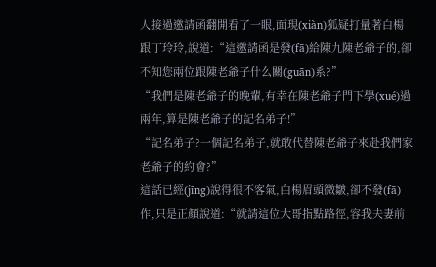人接過邀請函翻開看了一眼,面現(xiàn)狐疑打量著白楊跟丁玲玲,說道:“這邀請函是發(fā)給陳九陳老爺子的,卻不知您兩位跟陳老爺子什么關(guān)系?”
“我們是陳老爺子的晚輩,有幸在陳老爺子門下學(xué)過兩年,算是陳老爺子的記名弟子!”
“記名弟子?一個記名弟子,就敢代替陳老爺子來赴我們家老爺子的約會?”
這話已經(jīng)說得很不客氣,白楊眉頭微皺,卻不發(fā)作,只是正顏說道:“就請這位大哥指點路徑,容我夫妻前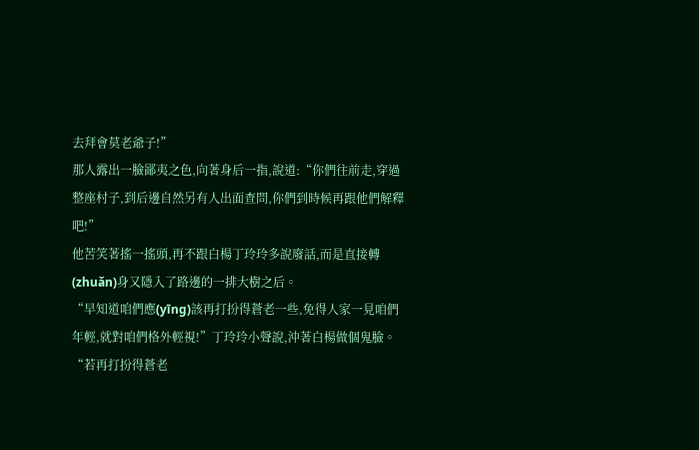去拜會莫老爺子!”
那人露出一臉鄙夷之色,向著身后一指,說道:“你們往前走,穿過整座村子,到后邊自然另有人出面查問,你們到時候再跟他們解釋吧!”
他苦笑著搖一搖頭,再不跟白楊丁玲玲多說廢話,而是直接轉(zhuǎn)身又隱入了路邊的一排大樹之后。
“早知道咱們應(yīng)該再打扮得蒼老一些,免得人家一見咱們年輕,就對咱們格外輕視!”丁玲玲小聲說,沖著白楊做個鬼臉。
“若再打扮得蒼老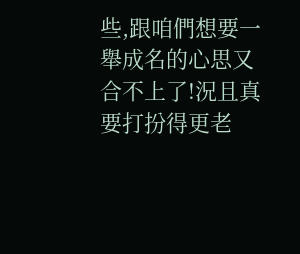些,跟咱們想要一舉成名的心思又合不上了!況且真要打扮得更老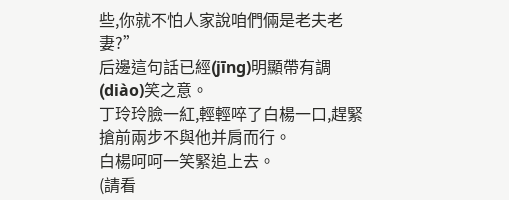些,你就不怕人家說咱們倆是老夫老妻?”
后邊這句話已經(jīng)明顯帶有調(diào)笑之意。
丁玲玲臉一紅,輕輕啐了白楊一口,趕緊搶前兩步不與他并肩而行。
白楊呵呵一笑緊追上去。
(請看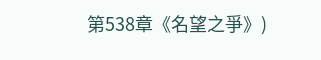第538章《名望之爭》)